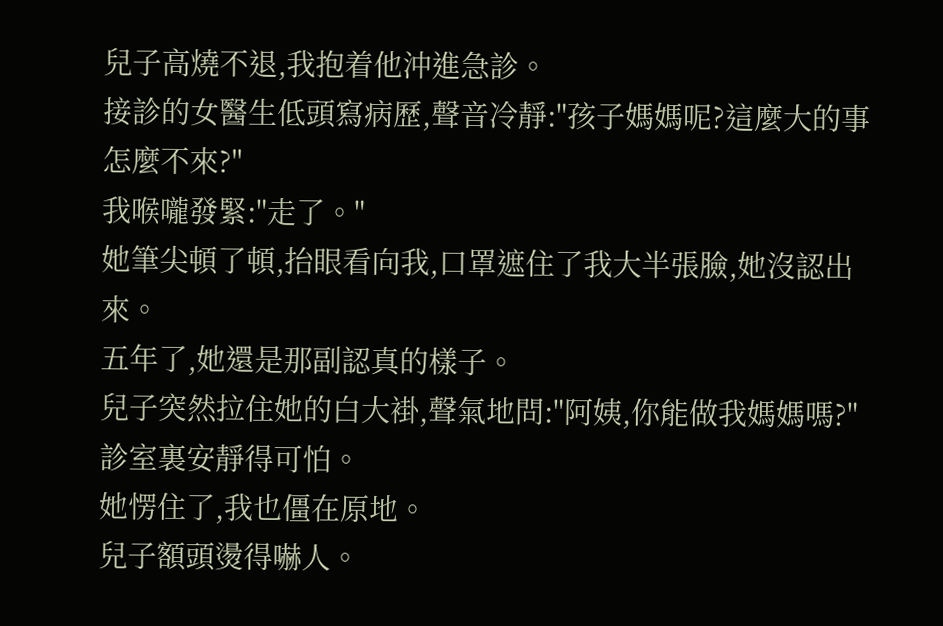兒子高燒不退,我抱着他沖進急診。
接診的女醫生低頭寫病歷,聲音冷靜:"孩子媽媽呢?這麼大的事怎麼不來?"
我喉嚨發緊:"走了。"
她筆尖頓了頓,抬眼看向我,口罩遮住了我大半張臉,她沒認出來。
五年了,她還是那副認真的樣子。
兒子突然拉住她的白大褂,聲氣地問:"阿姨,你能做我媽媽嗎?"
診室裏安靜得可怕。
她愣住了,我也僵在原地。
兒子額頭燙得嚇人。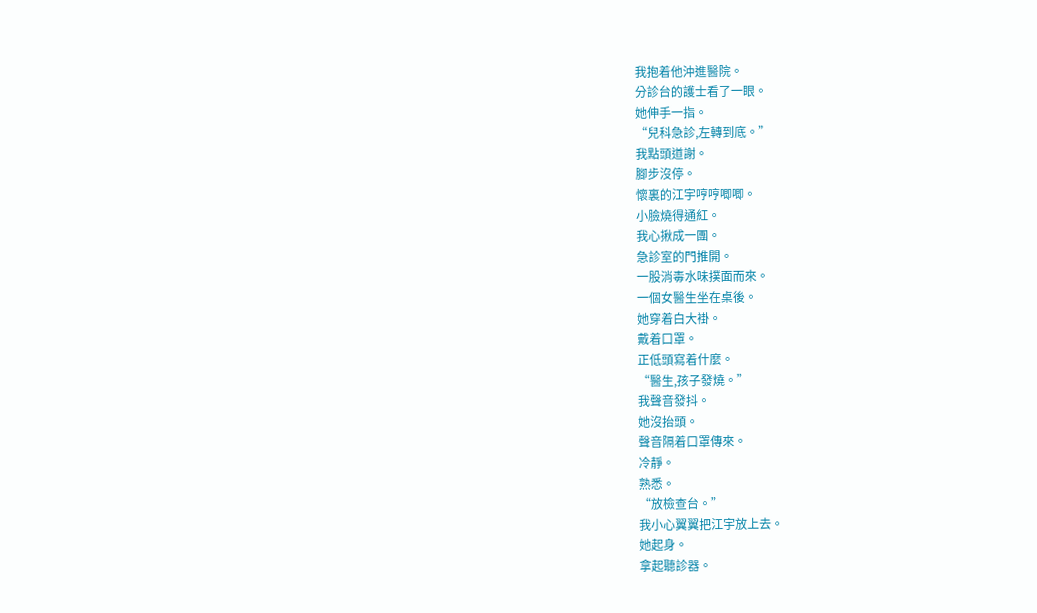我抱着他沖進醫院。
分診台的護士看了一眼。
她伸手一指。
“兒科急診,左轉到底。”
我點頭道謝。
腳步沒停。
懷裏的江宇哼哼唧唧。
小臉燒得通紅。
我心揪成一團。
急診室的門推開。
一股消毒水味撲面而來。
一個女醫生坐在桌後。
她穿着白大褂。
戴着口罩。
正低頭寫着什麼。
“醫生,孩子發燒。”
我聲音發抖。
她沒抬頭。
聲音隔着口罩傳來。
冷靜。
熟悉。
“放檢查台。”
我小心翼翼把江宇放上去。
她起身。
拿起聽診器。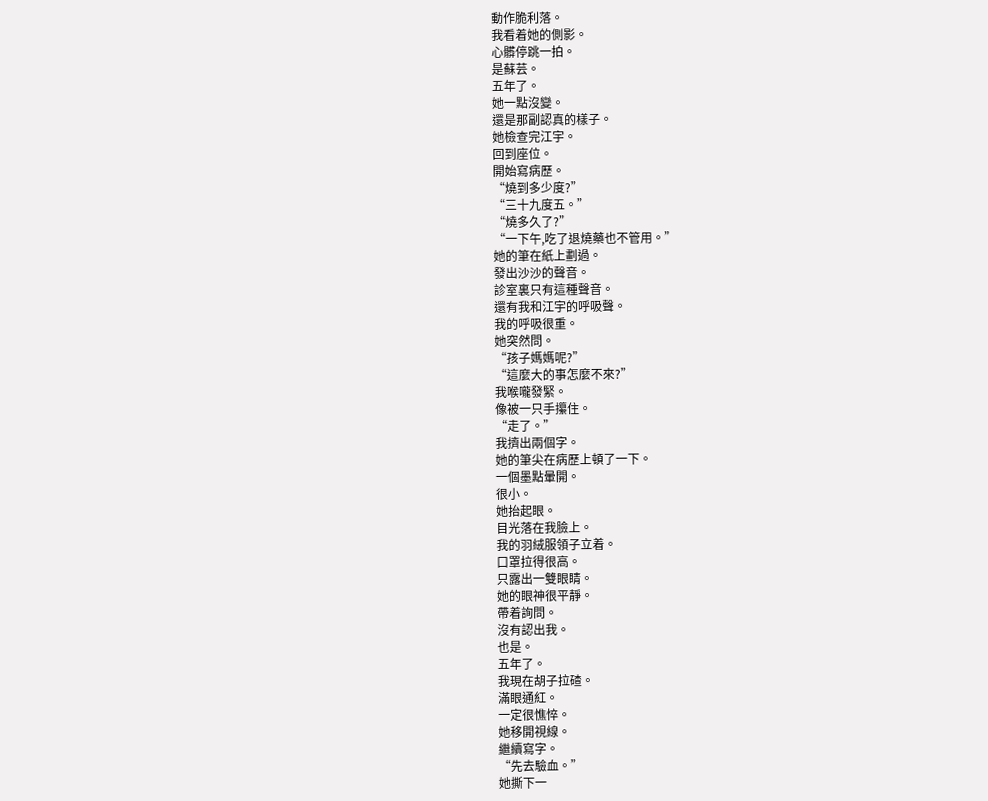動作脆利落。
我看着她的側影。
心髒停跳一拍。
是蘇芸。
五年了。
她一點沒變。
還是那副認真的樣子。
她檢查完江宇。
回到座位。
開始寫病歷。
“燒到多少度?”
“三十九度五。”
“燒多久了?”
“一下午,吃了退燒藥也不管用。”
她的筆在紙上劃過。
發出沙沙的聲音。
診室裏只有這種聲音。
還有我和江宇的呼吸聲。
我的呼吸很重。
她突然問。
“孩子媽媽呢?”
“這麼大的事怎麼不來?”
我喉嚨發緊。
像被一只手攥住。
“走了。”
我擠出兩個字。
她的筆尖在病歷上頓了一下。
一個墨點暈開。
很小。
她抬起眼。
目光落在我臉上。
我的羽絨服領子立着。
口罩拉得很高。
只露出一雙眼睛。
她的眼神很平靜。
帶着詢問。
沒有認出我。
也是。
五年了。
我現在胡子拉碴。
滿眼通紅。
一定很憔悴。
她移開視線。
繼續寫字。
“先去驗血。”
她撕下一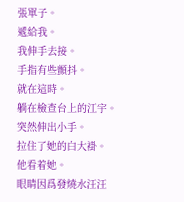張單子。
遞給我。
我伸手去接。
手指有些顫抖。
就在這時。
躺在檢查台上的江宇。
突然伸出小手。
拉住了她的白大褂。
他看着她。
眼睛因爲發燒水汪汪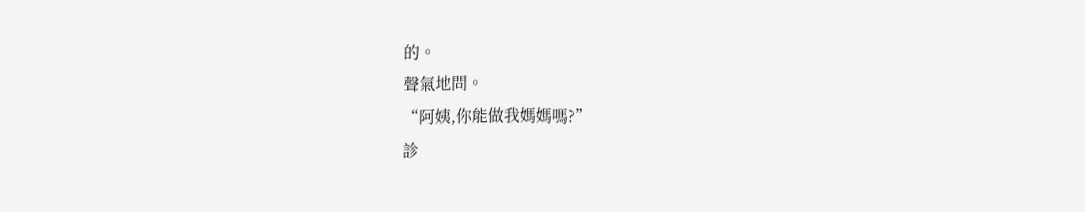的。
聲氣地問。
“阿姨,你能做我媽媽嗎?”
診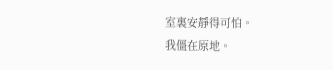室裏安靜得可怕。
我僵在原地。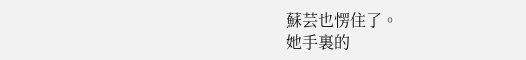蘇芸也愣住了。
她手裏的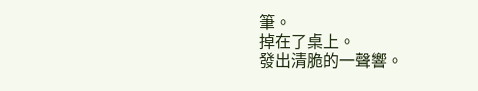筆。
掉在了桌上。
發出清脆的一聲響。